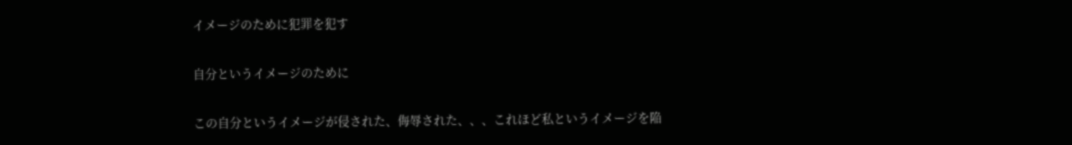イメージのために犯罪を犯す

自分というイメージのために

この自分というイメージが侵された、侮辱された、、、これほど私というイメージを陥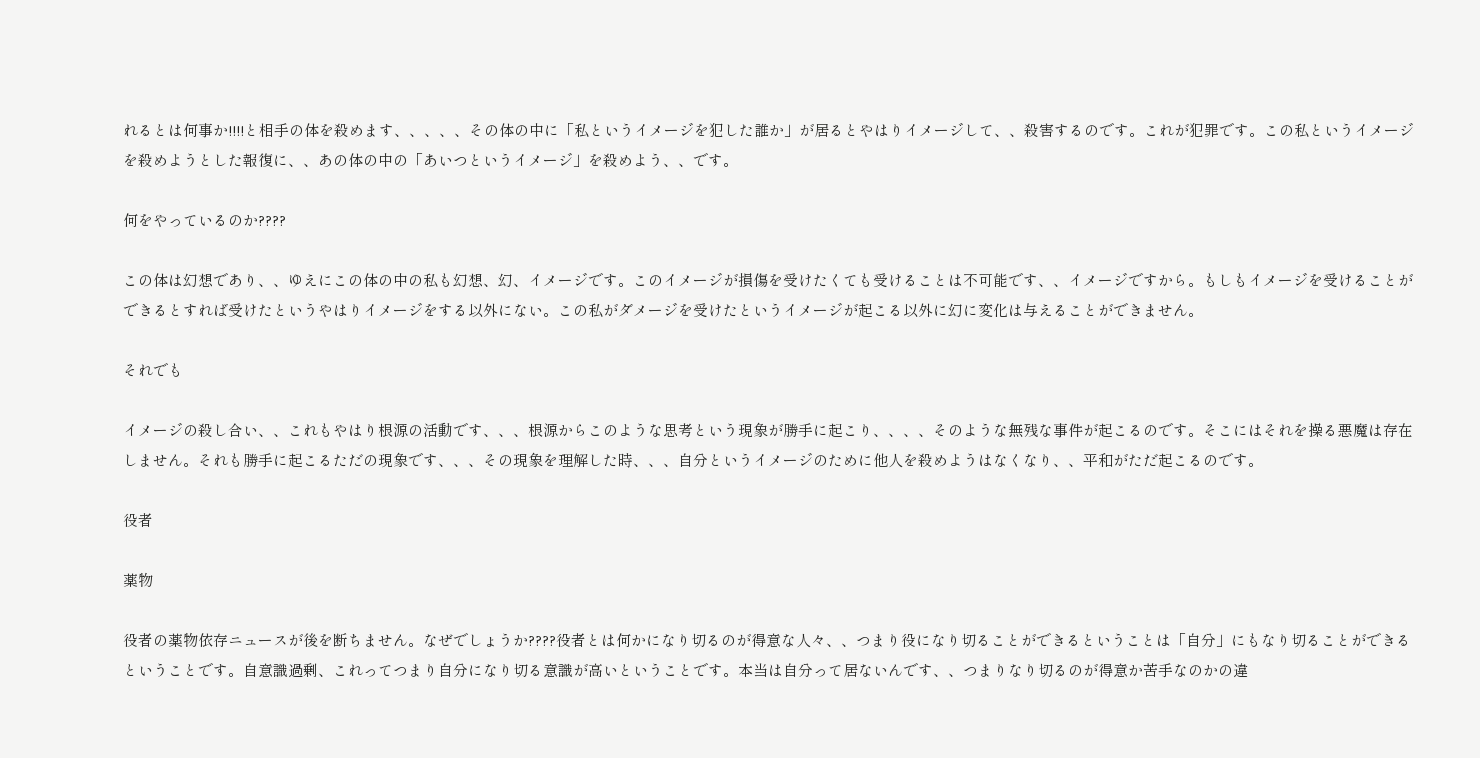れるとは何事か!!!!と相手の体を殺めます、、、、、その体の中に「私というイメージを犯した誰か」が居るとやはりイメージして、、殺害するのです。これが犯罪です。この私というイメージを殺めようとした報復に、、あの体の中の「あいつというイメージ」を殺めよう、、です。

何をやっているのか????

この体は幻想であり、、ゆえにこの体の中の私も幻想、幻、イメージです。このイメージが損傷を受けたくても受けることは不可能です、、イメージですから。もしもイメージを受けることができるとすれば受けたというやはりイメージをする以外にない。この私がダメージを受けたというイメージが起こる以外に幻に変化は与えることができません。

それでも

イメージの殺し合い、、これもやはり根源の活動です、、、根源からこのような思考という現象が勝手に起こり、、、、そのような無残な事件が起こるのです。そこにはそれを操る悪魔は存在しません。それも勝手に起こるただの現象です、、、その現象を理解した時、、、自分というイメージのために他人を殺めようはなくなり、、平和がただ起こるのです。

役者

薬物

役者の薬物依存ニュースが後を断ちません。なぜでしょうか????役者とは何かになり切るのが得意な人々、、つまり役になり切ることができるということは「自分」にもなり切ることができるということです。自意識過剰、これってつまり自分になり切る意識が高いということです。本当は自分って居ないんです、、つまりなり切るのが得意か苦手なのかの違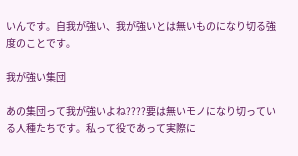いんです。自我が強い、我が強いとは無いものになり切る強度のことです。

我が強い集団

あの集団って我が強いよね????要は無いモノになり切っている人種たちです。私って役であって実際に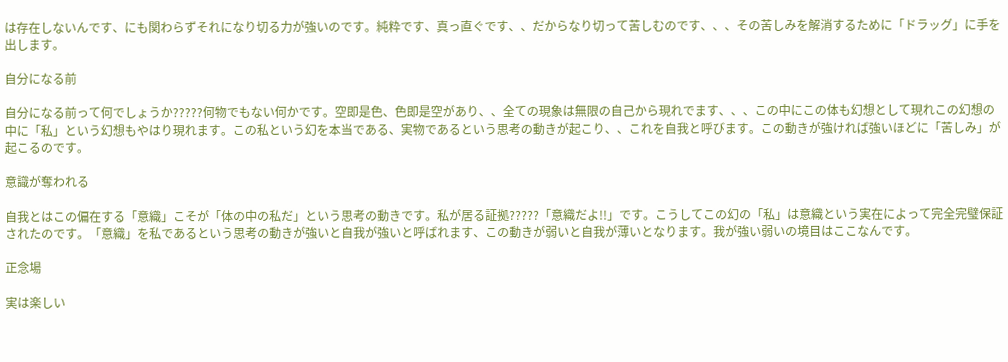は存在しないんです、にも関わらずそれになり切る力が強いのです。純粋です、真っ直ぐです、、だからなり切って苦しむのです、、、その苦しみを解消するために「ドラッグ」に手を出します。

自分になる前

自分になる前って何でしょうか?????何物でもない何かです。空即是色、色即是空があり、、全ての現象は無限の自己から現れでます、、、この中にこの体も幻想として現れこの幻想の中に「私」という幻想もやはり現れます。この私という幻を本当である、実物であるという思考の動きが起こり、、これを自我と呼びます。この動きが強ければ強いほどに「苦しみ」が起こるのです。

意識が奪われる

自我とはこの偏在する「意織」こそが「体の中の私だ」という思考の動きです。私が居る証拠?????「意織だよ!!」です。こうしてこの幻の「私」は意織という実在によって完全完璧保証されたのです。「意織」を私であるという思考の動きが強いと自我が強いと呼ばれます、この動きが弱いと自我が薄いとなります。我が強い弱いの境目はここなんです。

正念場

実は楽しい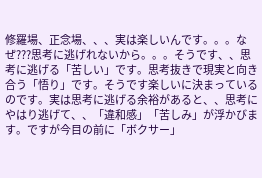修羅場、正念場、、、実は楽しいんです。。。なぜ???思考に逃げれないから。。。そうです、、思考に逃げる「苦しい」です。思考抜きで現実と向き合う「悟り」です。そうです楽しいに決まっているのです。実は思考に逃げる余裕があると、、思考にやはり逃げて、、「違和感」「苦しみ」が浮かびます。ですが今目の前に「ボクサー」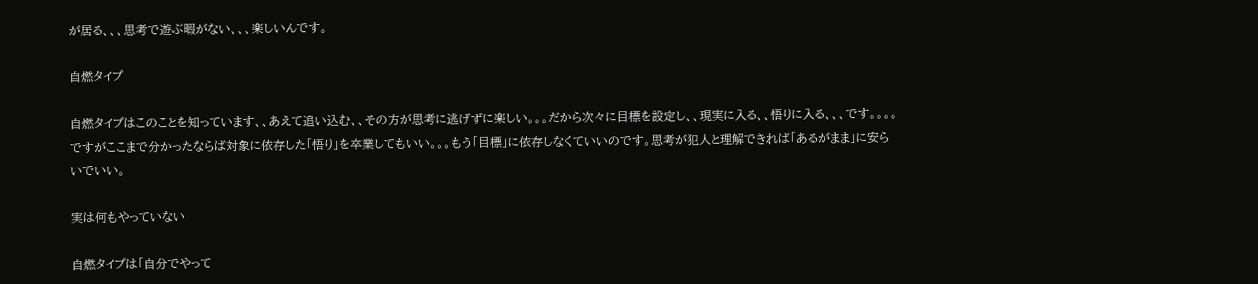が居る、、、思考で遊ぶ暇がない、、、楽しいんです。

自燃タイプ

自燃タイプはこのことを知っています、、あえて追い込む、、その方が思考に逃げずに楽しい。。。だから次々に目標を設定し、、現実に入る、、悟りに入る、、、です。。。。ですがここまで分かったならば対象に依存した「悟り」を卒業してもいい。。。もう「目標」に依存しなくていいのです。思考が犯人と理解できれば「あるがまま」に安らいでいい。

実は何もやっていない

自燃タイプは「自分でやって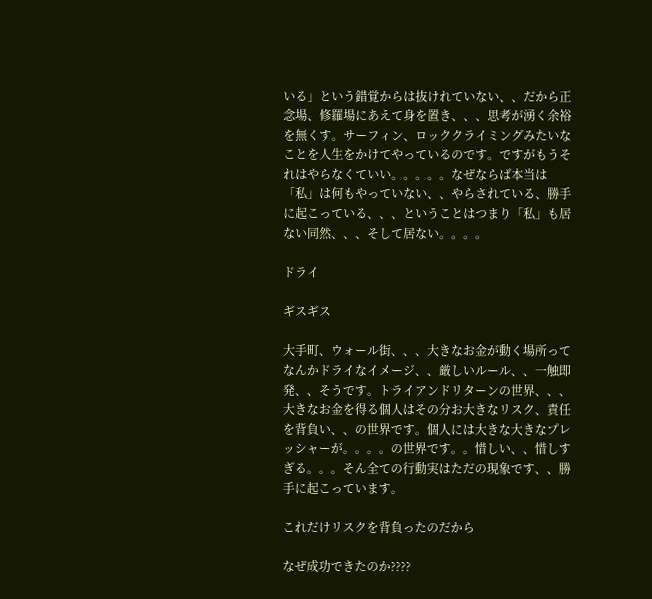いる」という錯覚からは抜けれていない、、だから正念場、修羅場にあえて身を置き、、、思考が湧く余裕を無くす。サーフィン、ロッククライミングみたいなことを人生をかけてやっているのです。ですがもうそれはやらなくていい。。。。。なぜならば本当は「私」は何もやっていない、、やらされている、勝手に起こっている、、、ということはつまり「私」も居ない同然、、、そして居ない。。。。

ドライ

ギスギス

大手町、ウォール街、、、大きなお金が動く場所ってなんかドライなイメージ、、厳しいルール、、一触即発、、そうです。トライアンドリターンの世界、、、大きなお金を得る個人はその分お大きなリスク、責任を背負い、、の世界です。個人には大きな大きなプレッシャーが。。。。の世界です。。惜しい、、惜しすぎる。。。そん全ての行動実はただの現象です、、勝手に起こっています。

これだけリスクを背負ったのだから

なぜ成功できたのか????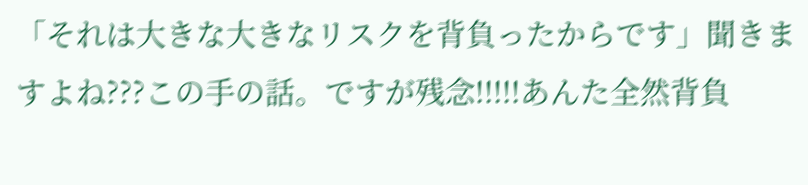「それは大きな大きなリスクを背負ったからです」聞きますよね???この手の話。ですが残念!!!!!あんた全然背負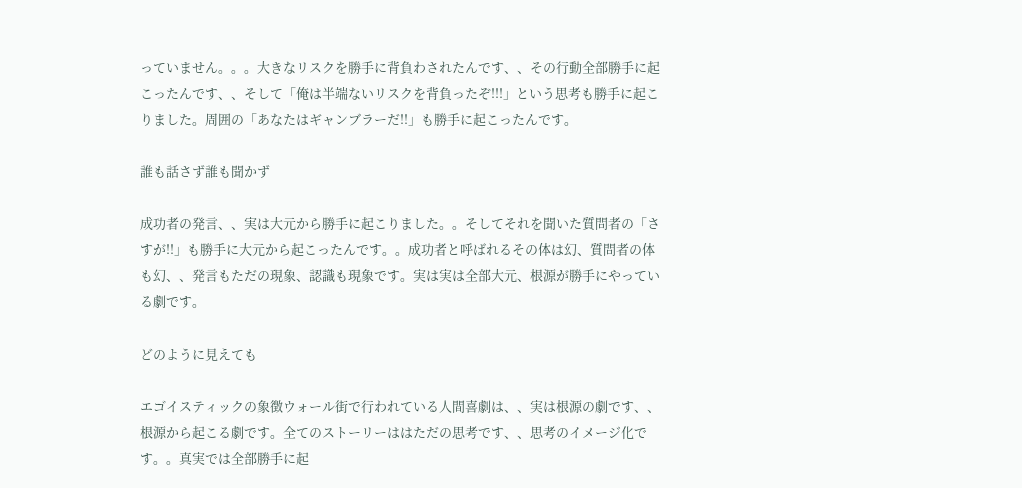っていません。。。大きなリスクを勝手に背負わされたんです、、その行動全部勝手に起こったんです、、そして「俺は半端ないリスクを背負ったぞ!!!」という思考も勝手に起こりました。周囲の「あなたはギャンブラーだ!!」も勝手に起こったんです。

誰も話さず誰も聞かず

成功者の発言、、実は大元から勝手に起こりました。。そしてそれを聞いた質問者の「さすが!!」も勝手に大元から起こったんです。。成功者と呼ばれるその体は幻、質問者の体も幻、、発言もただの現象、認識も現象です。実は実は全部大元、根源が勝手にやっている劇です。

どのように見えても

エゴイスティックの象徴ウォール街で行われている人間喜劇は、、実は根源の劇です、、根源から起こる劇です。全てのストーリーははただの思考です、、思考のイメージ化です。。真実では全部勝手に起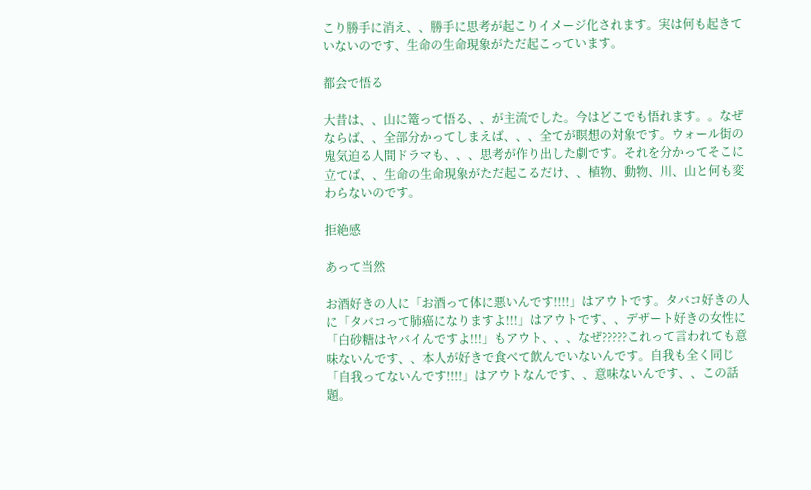こり勝手に消え、、勝手に思考が起こりイメージ化されます。実は何も起きていないのです、生命の生命現象がただ起こっています。

都会で悟る

大昔は、、山に篭って悟る、、が主流でした。今はどこでも悟れます。。なぜならば、、全部分かってしまえば、、、全てが瞑想の対象です。ウォール街の鬼気迫る人間ドラマも、、、思考が作り出した劇です。それを分かってそこに立てば、、生命の生命現象がただ起こるだけ、、植物、動物、川、山と何も変わらないのです。

拒絶感

あって当然

お酒好きの人に「お酒って体に悪いんです!!!!」はアウトです。タバコ好きの人に「タバコって肺癌になりますよ!!!」はアウトです、、デザート好きの女性に「白砂糖はヤバイんですよ!!!」もアウト、、、なぜ?????これって言われても意味ないんです、、本人が好きで食べて飲んでいないんです。自我も全く同じ「自我ってないんです!!!!」はアウトなんです、、意味ないんです、、この話題。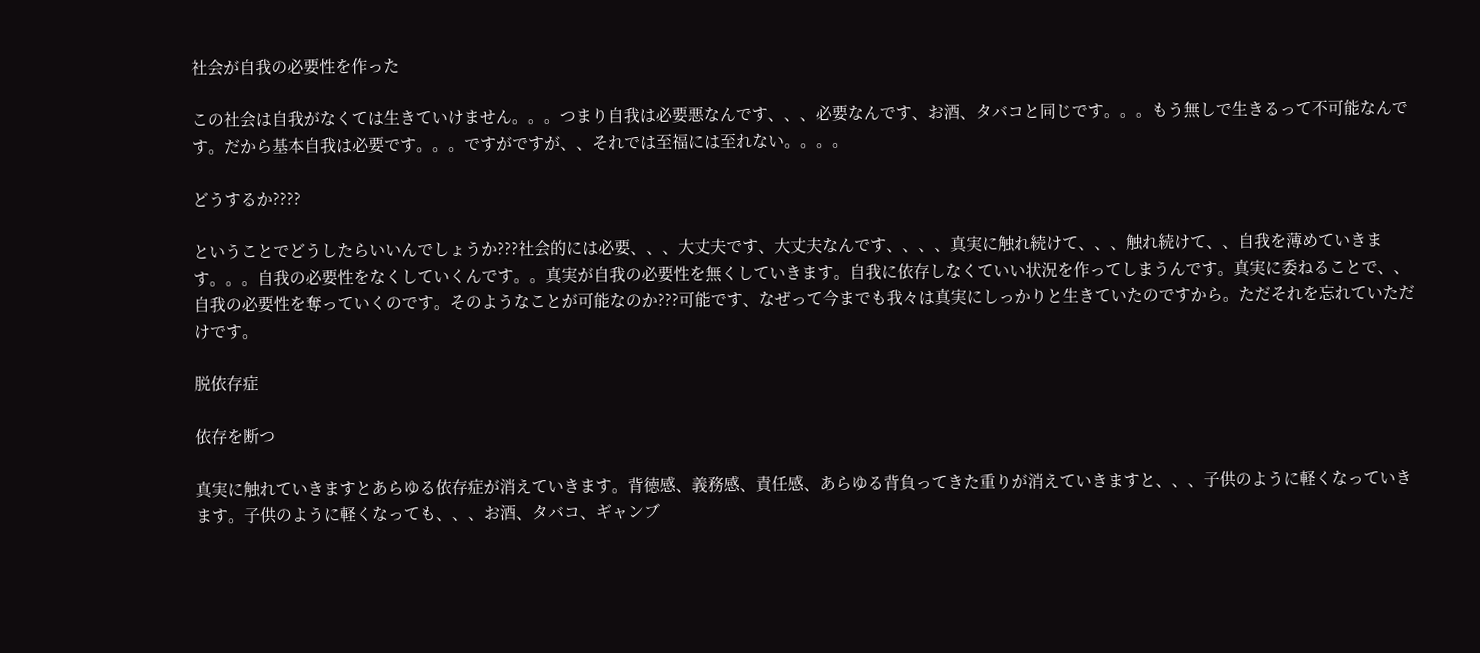社会が自我の必要性を作った

この社会は自我がなくては生きていけません。。。つまり自我は必要悪なんです、、、必要なんです、お酒、タバコと同じです。。。もう無しで生きるって不可能なんです。だから基本自我は必要です。。。ですがですが、、それでは至福には至れない。。。。

どうするか????

ということでどうしたらいいんでしょうか???社会的には必要、、、大丈夫です、大丈夫なんです、、、、真実に触れ続けて、、、触れ続けて、、自我を薄めていきます。。。自我の必要性をなくしていくんです。。真実が自我の必要性を無くしていきます。自我に依存しなくていい状況を作ってしまうんです。真実に委ねることで、、自我の必要性を奪っていくのです。そのようなことが可能なのか???可能です、なぜって今までも我々は真実にしっかりと生きていたのですから。ただそれを忘れていただけです。

脱依存症

依存を断つ

真実に触れていきますとあらゆる依存症が消えていきます。背徳感、義務感、責任感、あらゆる背負ってきた重りが消えていきますと、、、子供のように軽くなっていきます。子供のように軽くなっても、、、お酒、タバコ、ギャンブ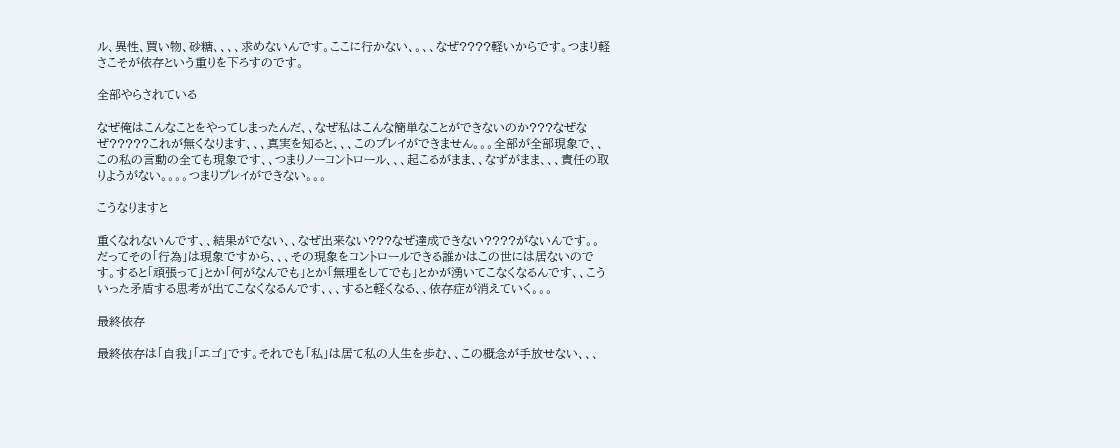ル、異性、買い物、砂糖、、、、求めないんです。ここに行かない、。、、なぜ????軽いからです。つまり軽さこそが依存という重りを下ろすのです。

全部やらされている

なぜ俺はこんなことをやってしまったんだ、、なぜ私はこんな簡単なことができないのか???なぜなぜ?????これが無くなります、、、真実を知ると、、、このプレイができません。。。全部が全部現象で、、この私の言動の全ても現象です、、つまりノーコントロール、、、起こるがまま、、なずがまま、、、責任の取りようがない。。。。つまりプレイができない。。。

こうなりますと

重くなれないんです、、結果がでない、、なぜ出来ない???なぜ達成できない????がないんです。。だってその「行為」は現象ですから、、、その現象をコントロールできる誰かはこの世には居ないのです。すると「頑張って」とか「何がなんでも」とか「無理をしてでも」とかが湧いてこなくなるんです、、こういった矛盾する思考が出てこなくなるんです、、、すると軽くなる、、依存症が消えていく。。。

最終依存

最終依存は「自我」「エゴ」です。それでも「私」は居て私の人生を歩む、、この概念が手放せない、、、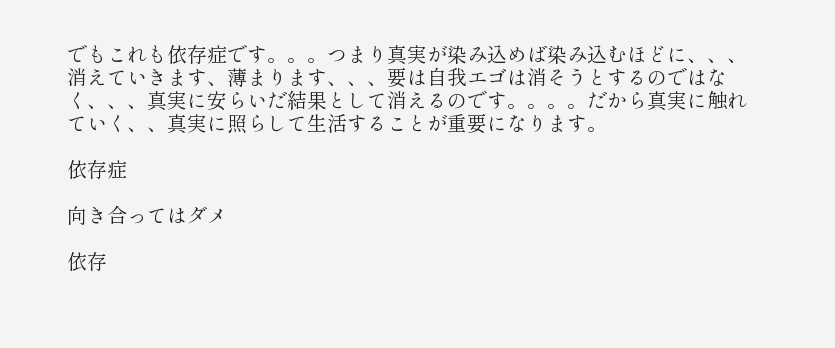でもこれも依存症です。。。つまり真実が染み込めば染み込むほどに、、、消えていきます、薄まります、、、要は自我エゴは消そうとするのではなく、、、真実に安らいだ結果として消えるのです。。。。だから真実に触れていく、、真実に照らして生活することが重要になります。

依存症

向き合ってはダメ

依存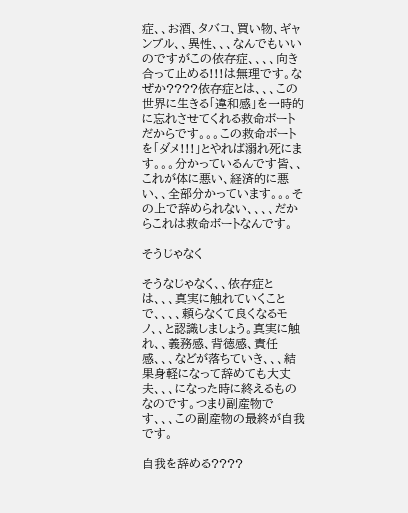症、、お酒、タバコ、買い物、ギャンブル、、異性、、、なんでもいいのですがこの依存症、、、、向き合って止める!!!は無理です。なぜか????依存症とは、、、この世界に生きる「違和感」を一時的に忘れさせてくれる救命ボートだからです。。。この救命ボートを「ダメ!!!」とやれば溺れ死にます。。。分かっているんです皆、、これが体に悪い、経済的に悪い、、全部分かっています。。。その上で辞められない、、、、だからこれは救命ボートなんです。

そうじゃなく

そうなじゃなく、、依存症とは、、、真実に触れていくことで、、、、頼らなくて良くなるモノ、、と認識しましょう。真実に触れ、、義務感、背徳感、責任感、、、などが落ちていき、、、結果身軽になって辞めても大丈夫、、、になった時に終えるものなのです。つまり副産物です、、、この副産物の最終が自我です。

自我を辞める????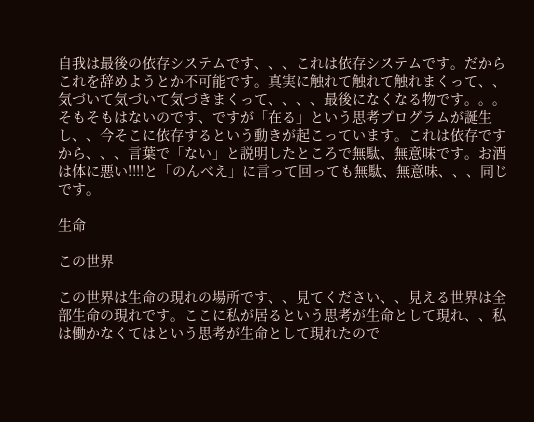自我は最後の依存システムです、、、これは依存システムです。だからこれを辞めようとか不可能です。真実に触れて触れて触れまくって、、気づいて気づいて気づきまくって、、、、最後になくなる物です。。。そもそもはないのです、ですが「在る」という思考プログラムが誕生し、、今そこに依存するという動きが起こっています。これは依存ですから、、、言葉で「ない」と説明したところで無駄、無意味です。お酒は体に悪い!!!!と「のんべえ」に言って回っても無駄、無意味、、、同じです。

生命

この世界

この世界は生命の現れの場所です、、見てください、、見える世界は全部生命の現れです。ここに私が居るという思考が生命として現れ、、私は働かなくてはという思考が生命として現れたので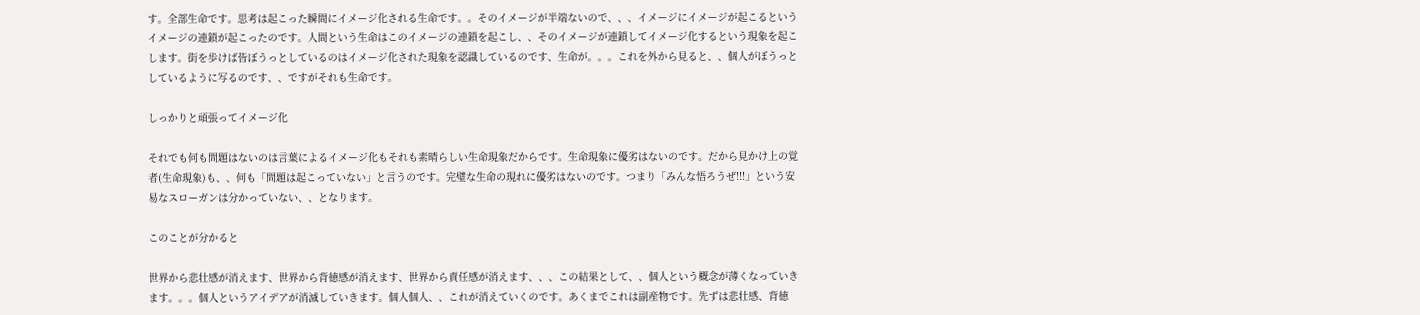す。全部生命です。思考は起こった瞬間にイメージ化される生命です。。そのイメージが半端ないので、、、イメージにイメージが起こるというイメージの連鎖が起こったのです。人間という生命はこのイメージの連鎖を起こし、、そのイメージが連鎖してイメージ化するという現象を起こします。街を歩けば皆ぼうっとしているのはイメージ化された現象を認識しているのです、生命が。。。これを外から見ると、、個人がぼうっとしているように写るのです、、ですがそれも生命です。

しっかりと頑張ってイメージ化

それでも何も問題はないのは言葉によるイメージ化もそれも素晴らしい生命現象だからです。生命現象に優劣はないのです。だから見かけ上の覚者(生命現象)も、、何も「問題は起こっていない」と言うのです。完璧な生命の現れに優劣はないのです。つまり「みんな悟ろうぜ!!!」という安易なスローガンは分かっていない、、となります。

このことが分かると

世界から悲壮感が消えます、世界から背徳感が消えます、世界から責任感が消えます、、、この結果として、、個人という概念が薄くなっていきます。。。個人というアイデアが消滅していきます。個人個人、、これが消えていくのです。あくまでこれは副産物です。先ずは悲壮感、背徳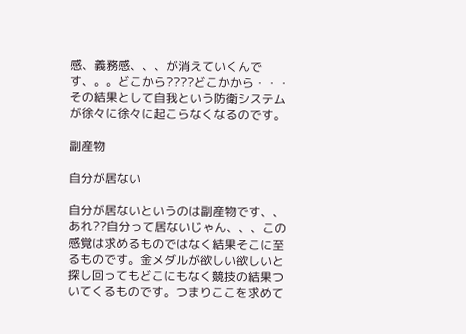感、義務感、、、が消えていくんです、。。どこから????どこかから・・・その結果として自我という防衛システムが徐々に徐々に起こらなくなるのです。

副産物

自分が居ない

自分が居ないというのは副産物です、、あれ??自分って居ないじゃん、、、この感覚は求めるものではなく結果そこに至るものです。金メダルが欲しい欲しいと探し回ってもどこにもなく競技の結果ついてくるものです。つまりここを求めて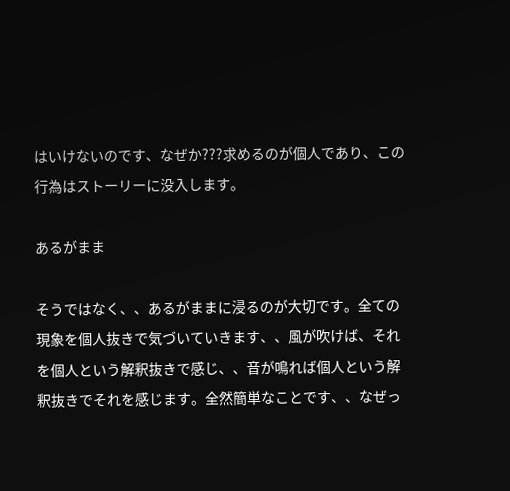はいけないのです、なぜか???求めるのが個人であり、この行為はストーリーに没入します。

あるがまま

そうではなく、、あるがままに浸るのが大切です。全ての現象を個人抜きで気づいていきます、、風が吹けば、それを個人という解釈抜きで感じ、、音が鳴れば個人という解釈抜きでそれを感じます。全然簡単なことです、、なぜっ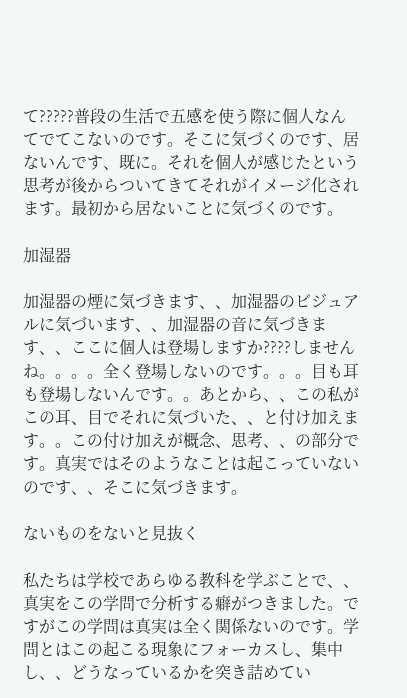て?????普段の生活で五感を使う際に個人なんてでてこないのです。そこに気づくのです、居ないんです、既に。それを個人が感じたという思考が後からついてきてそれがイメージ化されます。最初から居ないことに気づくのです。

加湿器

加湿器の煙に気づきます、、加湿器のビジュアルに気づいます、、加湿器の音に気づきます、、ここに個人は登場しますか????しませんね。。。。全く登場しないのです。。。目も耳も登場しないんです。。あとから、、この私がこの耳、目でそれに気づいた、、と付け加えます。。この付け加えが概念、思考、、の部分です。真実ではそのようなことは起こっていないのです、、そこに気づきます。

ないものをないと見抜く

私たちは学校であらゆる教科を学ぶことで、、真実をこの学問で分析する癖がつきました。ですがこの学問は真実は全く関係ないのです。学問とはこの起こる現象にフォーカスし、集中し、、どうなっているかを突き詰めてい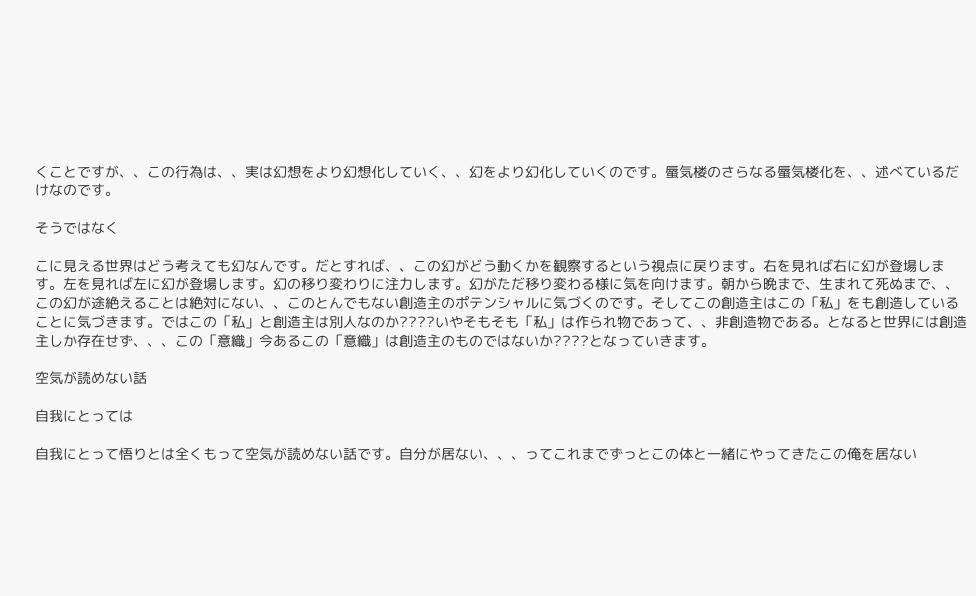くことですが、、この行為は、、実は幻想をより幻想化していく、、幻をより幻化していくのです。蜃気楼のさらなる蜃気楼化を、、述べているだけなのです。

そうではなく

こに見える世界はどう考えても幻なんです。だとすれば、、この幻がどう動くかを観察するという視点に戻ります。右を見れば右に幻が登場します。左を見れば左に幻が登場します。幻の移り変わりに注力します。幻がただ移り変わる様に気を向けます。朝から晩まで、生まれて死ぬまで、、この幻が途絶えることは絶対にない、、このとんでもない創造主のポテンシャルに気づくのです。そしてこの創造主はこの「私」をも創造していることに気づきます。ではこの「私」と創造主は別人なのか????いやそもそも「私」は作られ物であって、、非創造物である。となると世界には創造主しか存在せず、、、この「意織」今あるこの「意織」は創造主のものではないか????となっていきます。

空気が読めない話

自我にとっては

自我にとって悟りとは全くもって空気が読めない話です。自分が居ない、、、ってこれまでずっとこの体と一緒にやってきたこの俺を居ない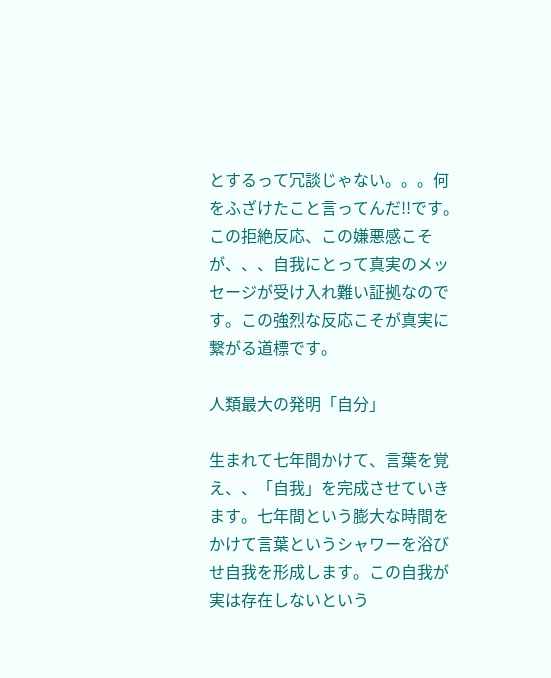とするって冗談じゃない。。。何をふざけたこと言ってんだ!!です。この拒絶反応、この嫌悪感こそが、、、自我にとって真実のメッセージが受け入れ難い証拠なのです。この強烈な反応こそが真実に繋がる道標です。

人類最大の発明「自分」

生まれて七年間かけて、言葉を覚え、、「自我」を完成させていきます。七年間という膨大な時間をかけて言葉というシャワーを浴びせ自我を形成します。この自我が実は存在しないという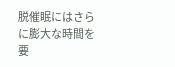脱催眠にはさらに膨大な時間を要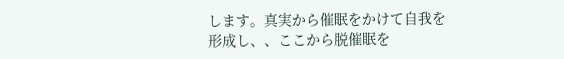します。真実から催眠をかけて自我を形成し、、ここから脱催眠を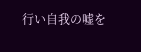行い自我の嘘を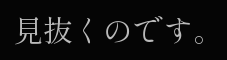見抜くのです。